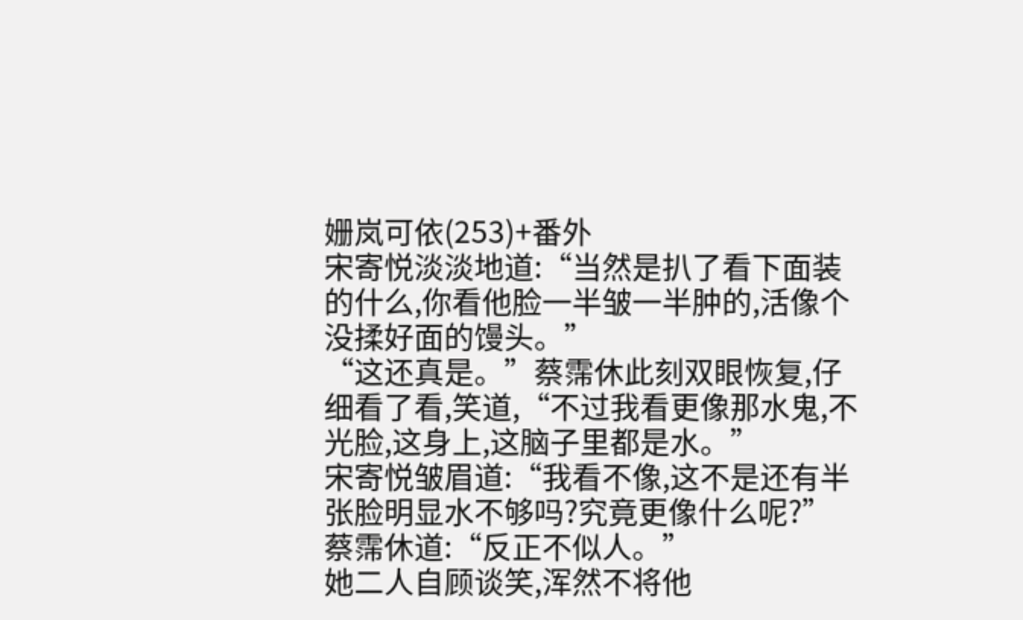姗岚可依(253)+番外
宋寄悦淡淡地道:“当然是扒了看下面装的什么,你看他脸一半皱一半肿的,活像个没揉好面的馒头。”
“这还真是。”蔡霈休此刻双眼恢复,仔细看了看,笑道,“不过我看更像那水鬼,不光脸,这身上,这脑子里都是水。”
宋寄悦皱眉道:“我看不像,这不是还有半张脸明显水不够吗?究竟更像什么呢?”
蔡霈休道:“反正不似人。”
她二人自顾谈笑,浑然不将他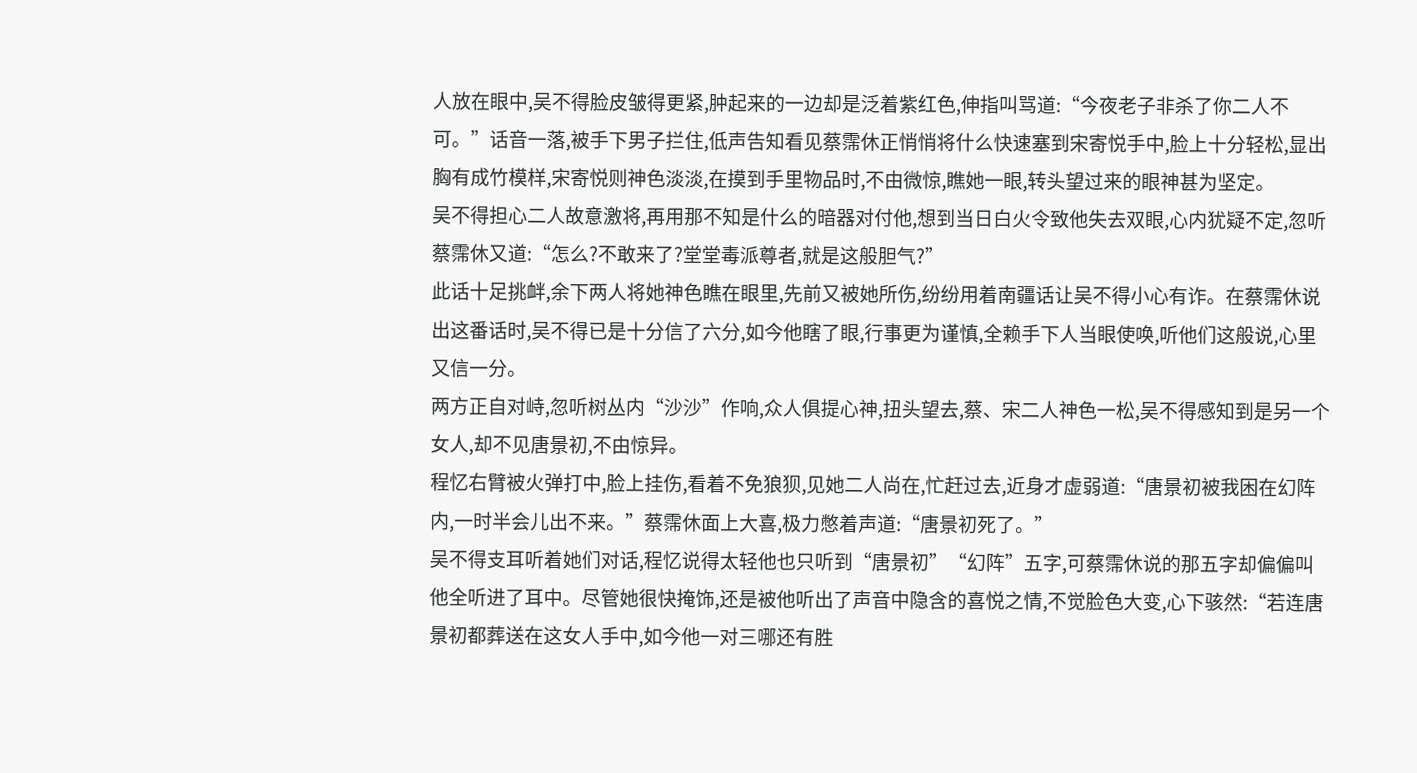人放在眼中,吴不得脸皮皱得更紧,肿起来的一边却是泛着紫红色,伸指叫骂道:“今夜老子非杀了你二人不可。”话音一落,被手下男子拦住,低声告知看见蔡霈休正悄悄将什么快速塞到宋寄悦手中,脸上十分轻松,显出胸有成竹模样,宋寄悦则神色淡淡,在摸到手里物品时,不由微惊,瞧她一眼,转头望过来的眼神甚为坚定。
吴不得担心二人故意激将,再用那不知是什么的暗器对付他,想到当日白火令致他失去双眼,心内犹疑不定,忽听蔡霈休又道:“怎么?不敢来了?堂堂毒派尊者,就是这般胆气?”
此话十足挑衅,余下两人将她神色瞧在眼里,先前又被她所伤,纷纷用着南疆话让吴不得小心有诈。在蔡霈休说出这番话时,吴不得已是十分信了六分,如今他瞎了眼,行事更为谨慎,全赖手下人当眼使唤,听他们这般说,心里又信一分。
两方正自对峙,忽听树丛内“沙沙”作响,众人俱提心神,扭头望去,蔡、宋二人神色一松,吴不得感知到是另一个女人,却不见唐景初,不由惊异。
程忆右臂被火弹打中,脸上挂伤,看着不免狼狈,见她二人尚在,忙赶过去,近身才虚弱道:“唐景初被我困在幻阵内,一时半会儿出不来。”蔡霈休面上大喜,极力憋着声道:“唐景初死了。”
吴不得支耳听着她们对话,程忆说得太轻他也只听到“唐景初”“幻阵”五字,可蔡霈休说的那五字却偏偏叫他全听进了耳中。尽管她很快掩饰,还是被他听出了声音中隐含的喜悦之情,不觉脸色大变,心下骇然:“若连唐景初都葬送在这女人手中,如今他一对三哪还有胜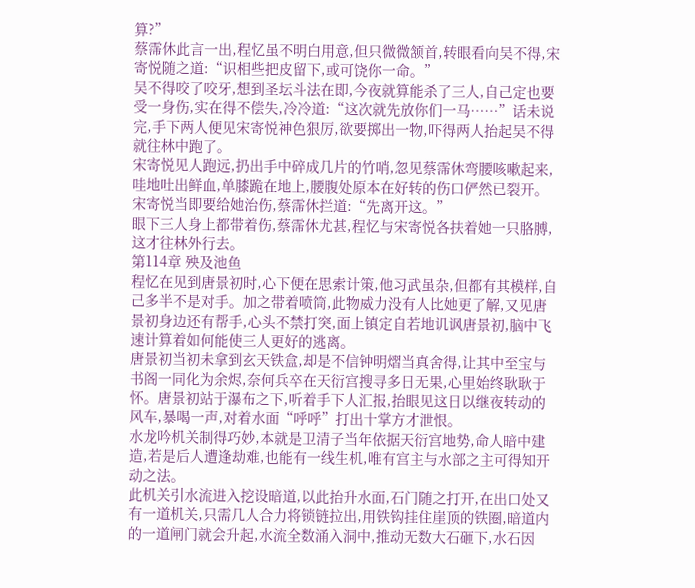算?”
蔡霈休此言一出,程忆虽不明白用意,但只微微颔首,转眼看向吴不得,宋寄悦随之道:“识相些把皮留下,或可饶你一命。”
吴不得咬了咬牙,想到圣坛斗法在即,今夜就算能杀了三人,自己定也要受一身伤,实在得不偿失,冷冷道:“这次就先放你们一马……”话未说完,手下两人便见宋寄悦神色狠厉,欲要掷出一物,吓得两人抬起吴不得就往林中跑了。
宋寄悦见人跑远,扔出手中碎成几片的竹哨,忽见蔡霈休弯腰咳嗽起来,哇地吐出鲜血,单膝跪在地上,腰腹处原本在好转的伤口俨然已裂开。宋寄悦当即要给她治伤,蔡霈休拦道:“先离开这。”
眼下三人身上都带着伤,蔡霈休尤甚,程忆与宋寄悦各扶着她一只胳膊,这才往林外行去。
第114章 殃及池鱼
程忆在见到唐景初时,心下便在思索计策,他习武虽杂,但都有其模样,自己多半不是对手。加之带着喷筒,此物威力没有人比她更了解,又见唐景初身边还有帮手,心头不禁打突,面上镇定自若地讥讽唐景初,脑中飞速计算着如何能使三人更好的逃离。
唐景初当初未拿到玄天铁盒,却是不信钟明熠当真舍得,让其中至宝与书阁一同化为余烬,奈何兵卒在天衍宫搜寻多日无果,心里始终耿耿于怀。唐景初站于瀑布之下,听着手下人汇报,抬眼见这日以继夜转动的风车,暴喝一声,对着水面“呼呼”打出十掌方才泄恨。
水龙吟机关制得巧妙,本就是卫清子当年依据天衍宫地势,命人暗中建造,若是后人遭逢劫难,也能有一线生机,唯有宫主与水部之主可得知开动之法。
此机关引水流进入挖设暗道,以此抬升水面,石门随之打开,在出口处又有一道机关,只需几人合力将锁链拉出,用铁钩挂住崖顶的铁圈,暗道内的一道闸门就会升起,水流全数涌入洞中,推动无数大石砸下,水石因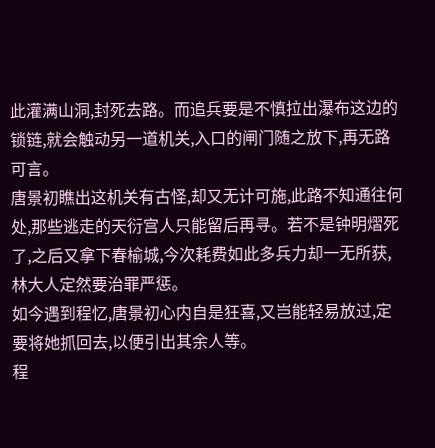此灌满山洞,封死去路。而追兵要是不慎拉出瀑布这边的锁链,就会触动另一道机关,入口的闸门随之放下,再无路可言。
唐景初瞧出这机关有古怪,却又无计可施,此路不知通往何处,那些逃走的天衍宫人只能留后再寻。若不是钟明熠死了,之后又拿下春榆城,今次耗费如此多兵力却一无所获,林大人定然要治罪严惩。
如今遇到程忆,唐景初心内自是狂喜,又岂能轻易放过,定要将她抓回去,以便引出其余人等。
程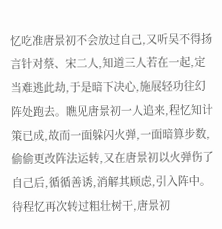忆吃准唐景初不会放过自己,又听吴不得扬言针对蔡、宋二人,知道三人若在一起,定当难逃此劫,于是暗下决心,施展轻功往幻阵处跑去。瞧见唐景初一人追来,程忆知计策已成,故而一面躲闪火弹,一面暗算步数,偷偷更改阵法运转,又在唐景初以火弹伤了自己后,循循善诱,消解其顾虑,引入阵中。
待程忆再次转过粗壮树干,唐景初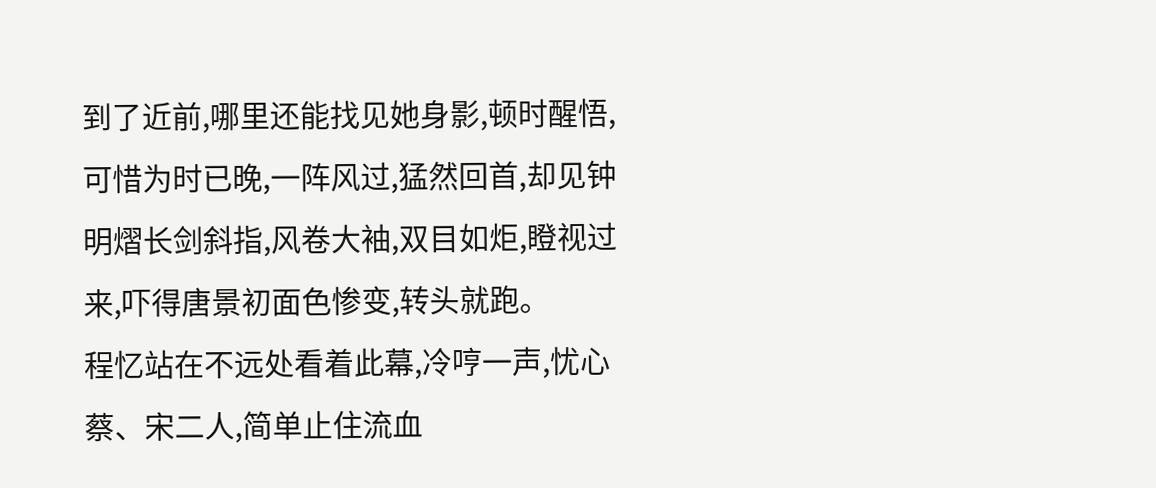到了近前,哪里还能找见她身影,顿时醒悟,可惜为时已晚,一阵风过,猛然回首,却见钟明熠长剑斜指,风卷大袖,双目如炬,瞪视过来,吓得唐景初面色惨变,转头就跑。
程忆站在不远处看着此幕,冷哼一声,忧心蔡、宋二人,简单止住流血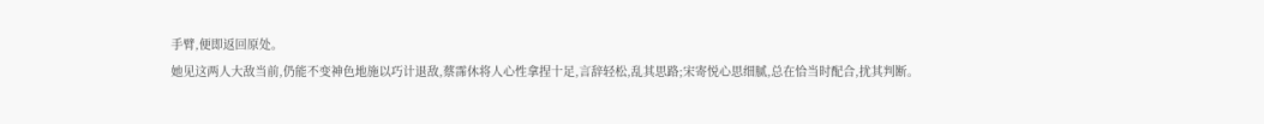手臂,便即返回原处。
她见这两人大敌当前,仍能不变神色地施以巧计退敌,蔡霈休将人心性拿捏十足,言辞轻松,乱其思路;宋寄悦心思细腻,总在恰当时配合,扰其判断。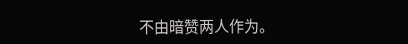不由暗赞两人作为。